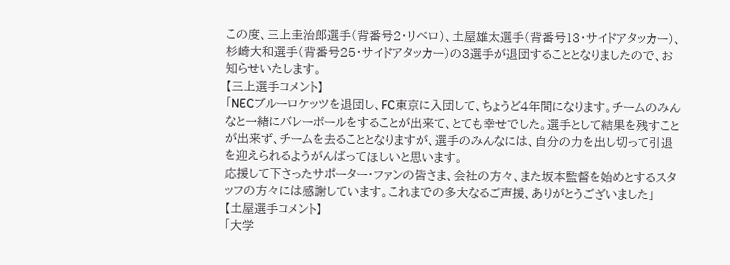この度、三上圭治郎選手(背番号2・リベロ)、土屋雄太選手(背番号13・サイドアタッカー)、杉崎大和選手(背番号25・サイドアタッカー)の3選手が退団することとなりましたので、お知らせいたします。
【三上選手コメント】
「NECブルーロケッツを退団し、FC東京に入団して、ちょうど4年間になります。チームのみんなと一緒にバレーボールをすることが出来て、とても幸せでした。選手として結果を残すことが出来ず、チームを去ることとなりますが、選手のみんなには、自分の力を出し切って引退を迎えられるようがんばってほしいと思います。
応援して下さったサポーター・ファンの皆さま、会社の方々、また坂本監督を始めとするスタッフの方々には感謝しています。これまでの多大なるご声援、ありがとうございました」
【土屋選手コメント】
「大学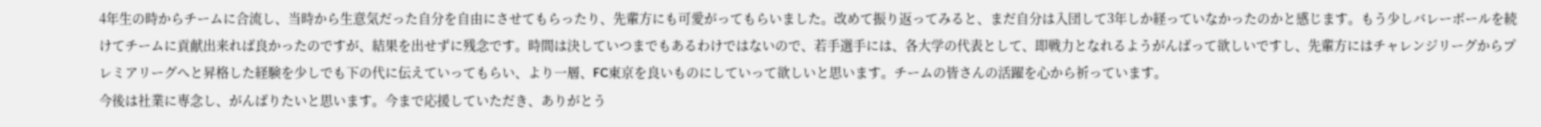4年生の時からチームに合流し、当時から生意気だった自分を自由にさせてもらったり、先輩方にも可愛がってもらいました。改めて振り返ってみると、まだ自分は入団して3年しか経っていなかったのかと感じます。もう少しバレーボールを続けてチームに貢献出来れば良かったのですが、結果を出せずに残念です。時間は決していつまでもあるわけではないので、若手選手には、各大学の代表として、即戦力となれるようがんばって欲しいですし、先輩方にはチャレンジリーグからプレミアリーグへと昇格した経験を少しでも下の代に伝えていってもらい、より一層、FC東京を良いものにしていって欲しいと思います。チームの皆さんの活躍を心から祈っています。
今後は社業に専念し、がんばりたいと思います。今まで応援していただき、ありがとう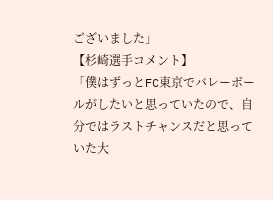ございました」
【杉崎選手コメント】
「僕はずっとFC東京でバレーボールがしたいと思っていたので、自分ではラストチャンスだと思っていた大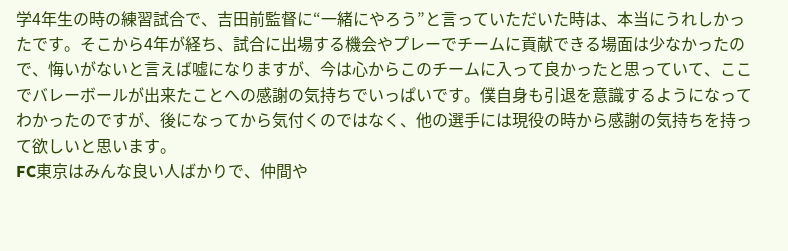学4年生の時の練習試合で、吉田前監督に“一緒にやろう”と言っていただいた時は、本当にうれしかったです。そこから4年が経ち、試合に出場する機会やプレーでチームに貢献できる場面は少なかったので、悔いがないと言えば嘘になりますが、今は心からこのチームに入って良かったと思っていて、ここでバレーボールが出来たことへの感謝の気持ちでいっぱいです。僕自身も引退を意識するようになってわかったのですが、後になってから気付くのではなく、他の選手には現役の時から感謝の気持ちを持って欲しいと思います。
FC東京はみんな良い人ばかりで、仲間や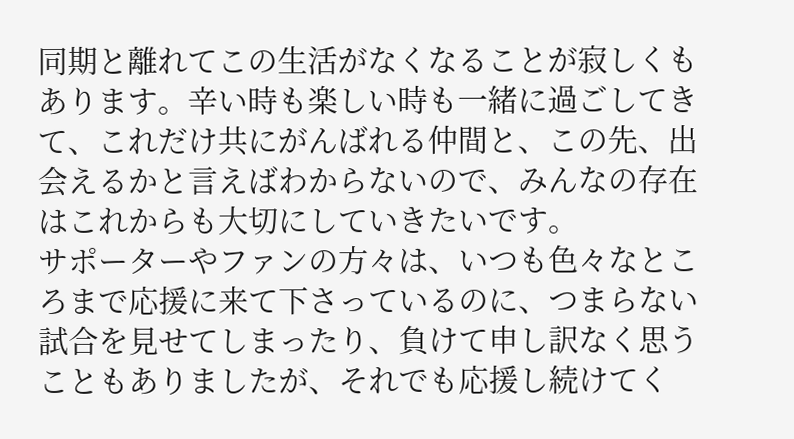同期と離れてこの生活がなくなることが寂しくもあります。辛い時も楽しい時も一緒に過ごしてきて、これだけ共にがんばれる仲間と、この先、出会えるかと言えばわからないので、みんなの存在はこれからも大切にしていきたいです。
サポーターやファンの方々は、いつも色々なところまで応援に来て下さっているのに、つまらない試合を見せてしまったり、負けて申し訳なく思うこともありましたが、それでも応援し続けてく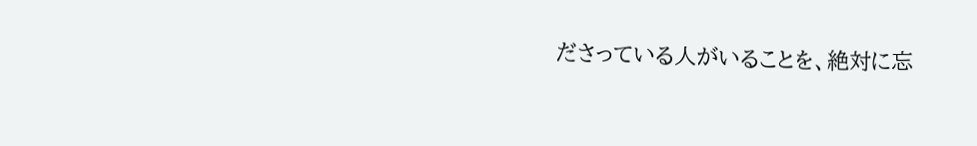ださっている人がいることを、絶対に忘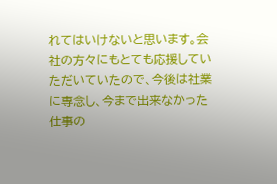れてはいけないと思います。会社の方々にもとても応援していただいていたので、今後は社業に専念し、今まで出来なかった仕事の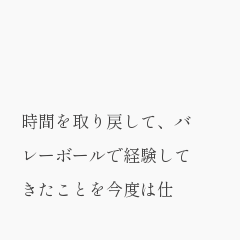時間を取り戻して、バレーボールで経験してきたことを今度は仕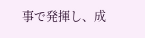事で発揮し、成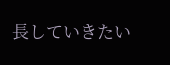長していきたい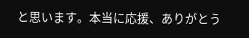と思います。本当に応援、ありがとう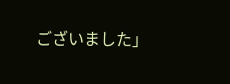ございました」